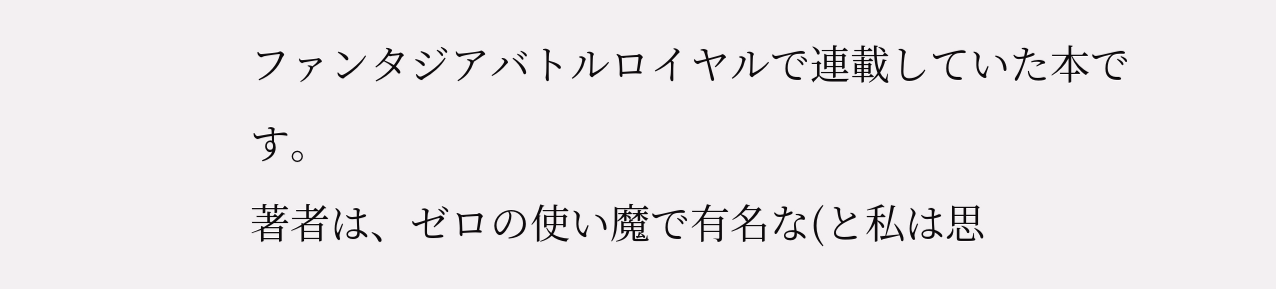ファンタジアバトルロイヤルで連載していた本です。
著者は、ゼロの使い魔で有名な(と私は思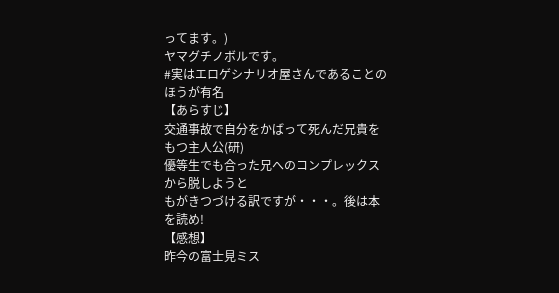ってます。)
ヤマグチノボルです。
#実はエロゲシナリオ屋さんであることのほうが有名
【あらすじ】
交通事故で自分をかばって死んだ兄貴をもつ主人公(研)
優等生でも合った兄へのコンプレックスから脱しようと
もがきつづける訳ですが・・・。後は本を読め!
【感想】
昨今の富士見ミス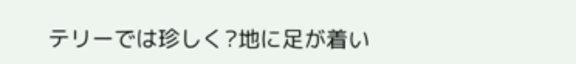テリーでは珍しく?地に足が着い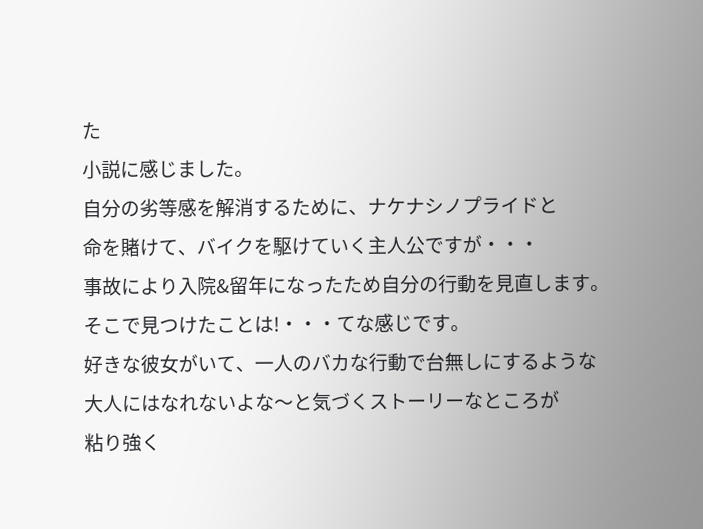た
小説に感じました。
自分の劣等感を解消するために、ナケナシノプライドと
命を賭けて、バイクを駆けていく主人公ですが・・・
事故により入院&留年になったため自分の行動を見直します。
そこで見つけたことは!・・・てな感じです。
好きな彼女がいて、一人のバカな行動で台無しにするような
大人にはなれないよな〜と気づくストーリーなところが
粘り強く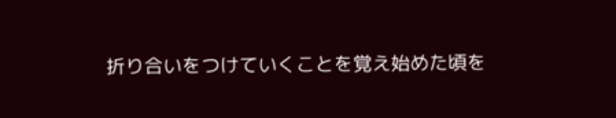折り合いをつけていくことを覚え始めた頃を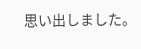思い出しました。